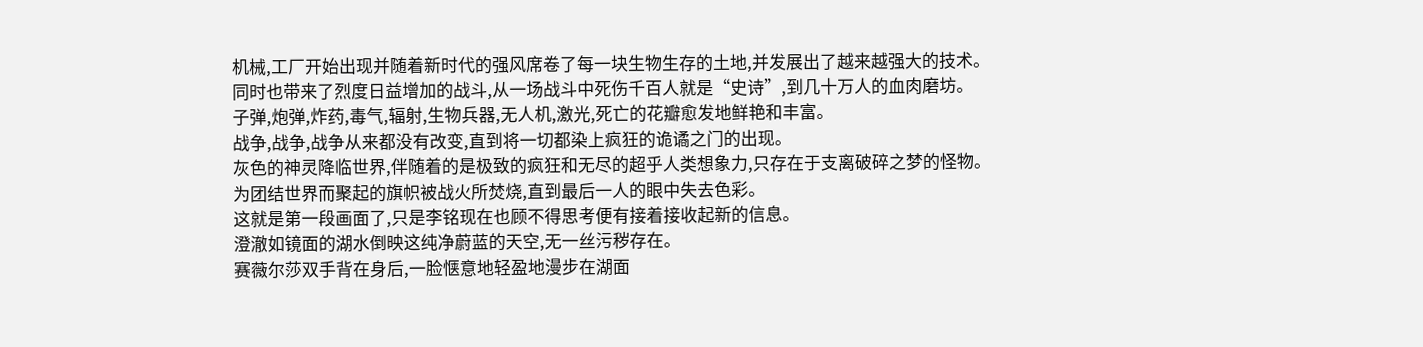机械,工厂开始出现并随着新时代的强风席卷了每一块生物生存的土地,并发展出了越来越强大的技术。
同时也带来了烈度日益增加的战斗,从一场战斗中死伤千百人就是“史诗”,到几十万人的血肉磨坊。
子弹,炮弹,炸药,毒气,辐射,生物兵器,无人机,激光,死亡的花瓣愈发地鲜艳和丰富。
战争,战争,战争从来都没有改变,直到将一切都染上疯狂的诡谲之门的出现。
灰色的神灵降临世界,伴随着的是极致的疯狂和无尽的超乎人类想象力,只存在于支离破碎之梦的怪物。
为团结世界而聚起的旗帜被战火所焚烧,直到最后一人的眼中失去色彩。
这就是第一段画面了,只是李铭现在也顾不得思考便有接着接收起新的信息。
澄澈如镜面的湖水倒映这纯净蔚蓝的天空,无一丝污秽存在。
赛薇尔莎双手背在身后,一脸惬意地轻盈地漫步在湖面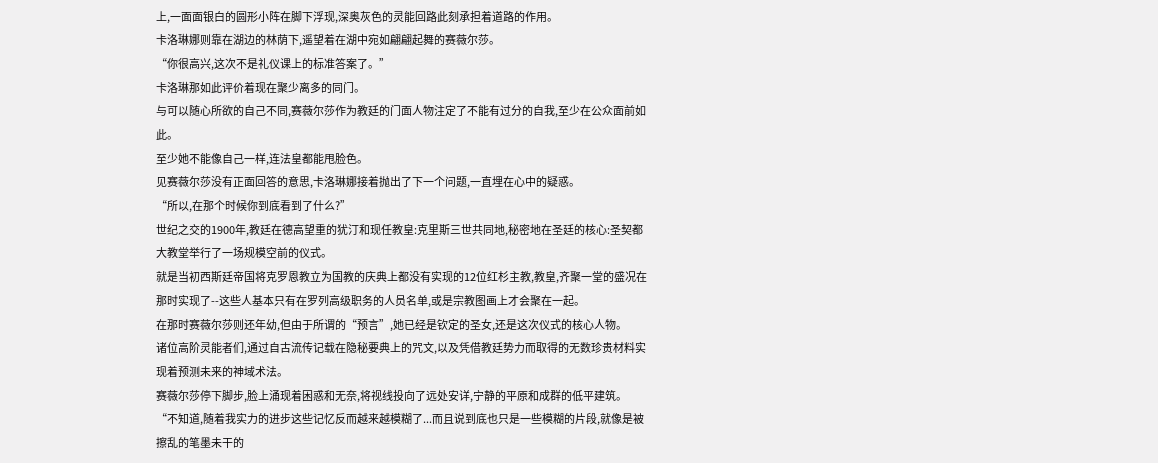上,一面面银白的圆形小阵在脚下浮现,深奥灰色的灵能回路此刻承担着道路的作用。
卡洛琳娜则靠在湖边的林荫下,遥望着在湖中宛如翩翩起舞的赛薇尔莎。
“你很高兴,这次不是礼仪课上的标准答案了。”
卡洛琳那如此评价着现在聚少离多的同门。
与可以随心所欲的自己不同,赛薇尔莎作为教廷的门面人物注定了不能有过分的自我,至少在公众面前如此。
至少她不能像自己一样,连法皇都能甩脸色。
见赛薇尔莎没有正面回答的意思,卡洛琳娜接着抛出了下一个问题,一直埋在心中的疑惑。
“所以,在那个时候你到底看到了什么?”
世纪之交的1900年,教廷在德高望重的犹汀和现任教皇:克里斯三世共同地,秘密地在圣廷的核心:圣契都大教堂举行了一场规模空前的仪式。
就是当初西斯廷帝国将克罗恩教立为国教的庆典上都没有实现的12位红杉主教,教皇,齐聚一堂的盛况在那时实现了--这些人基本只有在罗列高级职务的人员名单,或是宗教图画上才会聚在一起。
在那时赛薇尔莎则还年幼,但由于所谓的“预言”,她已经是钦定的圣女,还是这次仪式的核心人物。
诸位高阶灵能者们,通过自古流传记载在隐秘要典上的咒文,以及凭借教廷势力而取得的无数珍贵材料实现着预测未来的神域术法。
赛薇尔莎停下脚步,脸上涌现着困惑和无奈,将视线投向了远处安详,宁静的平原和成群的低平建筑。
“不知道,随着我实力的进步这些记忆反而越来越模糊了...而且说到底也只是一些模糊的片段,就像是被擦乱的笔墨未干的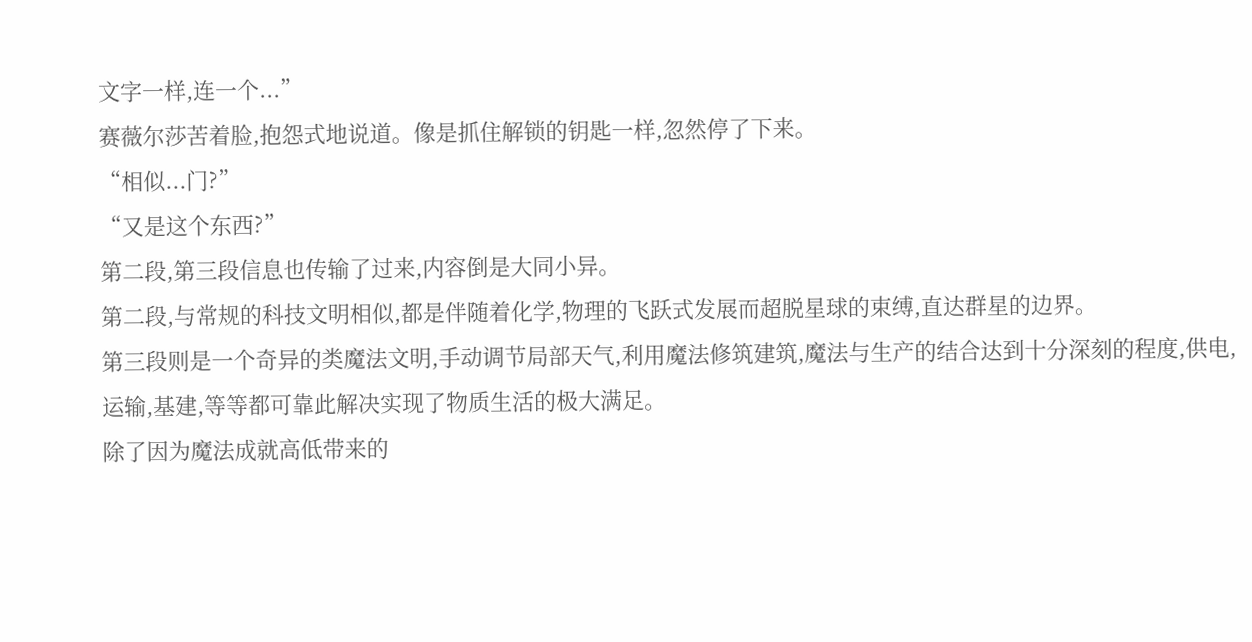文字一样,连一个...”
赛薇尔莎苦着脸,抱怨式地说道。像是抓住解锁的钥匙一样,忽然停了下来。
“相似...门?”
“又是这个东西?”
第二段,第三段信息也传输了过来,内容倒是大同小异。
第二段,与常规的科技文明相似,都是伴随着化学,物理的飞跃式发展而超脱星球的束缚,直达群星的边界。
第三段则是一个奇异的类魔法文明,手动调节局部天气,利用魔法修筑建筑,魔法与生产的结合达到十分深刻的程度,供电,运输,基建,等等都可靠此解决实现了物质生活的极大满足。
除了因为魔法成就高低带来的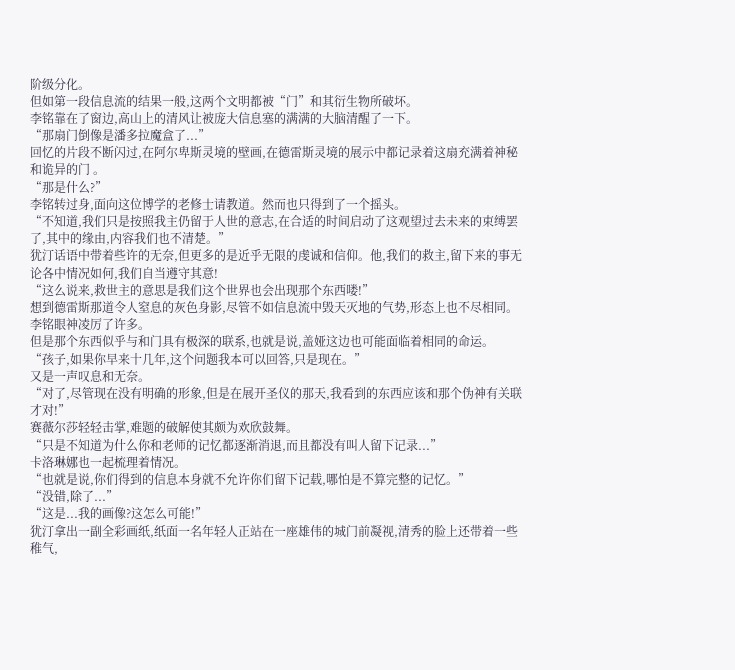阶级分化。
但如第一段信息流的结果一般,这两个文明都被“门”和其衍生物所破坏。
李铭靠在了窗边,高山上的清风让被庞大信息塞的满满的大脑清醒了一下。
“那扇门倒像是潘多拉魔盒了...”
回忆的片段不断闪过,在阿尔卑斯灵境的壁画,在德雷斯灵境的展示中都记录着这扇充满着神秘和诡异的门 。
“那是什么?”
李铭转过身,面向这位博学的老修士请教道。然而也只得到了一个摇头。
“不知道,我们只是按照我主仍留于人世的意志,在合适的时间启动了这观望过去未来的束缚罢了,其中的缘由,内容我们也不清楚。”
犹汀话语中带着些许的无奈,但更多的是近乎无限的虔诚和信仰。他,我们的救主,留下来的事无论各中情况如何,我们自当遵守其意!
“这么说来,救世主的意思是我们这个世界也会出现那个东西喽!”
想到德雷斯那道令人窒息的灰色身影,尽管不如信息流中毁天灭地的气势,形态上也不尽相同。李铭眼神凌厉了许多。
但是那个东西似乎与和门具有极深的联系,也就是说,盖娅这边也可能面临着相同的命运。
“孩子,如果你早来十几年,这个问题我本可以回答,只是现在。”
又是一声叹息和无奈。
“对了,尽管现在没有明确的形象,但是在展开圣仪的那天,我看到的东西应该和那个伪神有关联才对!”
赛薇尔莎轻轻击掌,难题的破解使其颇为欢欣鼓舞。
“只是不知道为什么你和老师的记忆都逐渐消退,而且都没有叫人留下记录...”
卡洛琳娜也一起梳理着情况。
“也就是说,你们得到的信息本身就不允许你们留下记载,哪怕是不算完整的记忆。”
“没错,除了...”
“这是...我的画像?这怎么可能!”
犹汀拿出一副全彩画纸,纸面一名年轻人正站在一座雄伟的城门前凝视,清秀的脸上还带着一些稚气,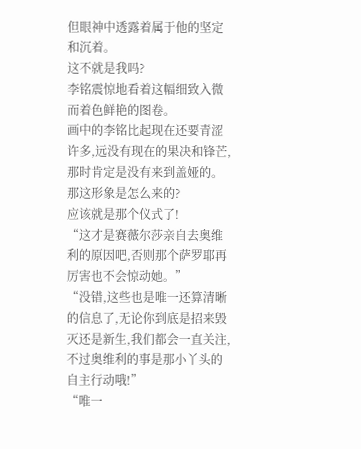但眼神中透露着属于他的坚定和沉着。
这不就是我吗?
李铭震惊地看着这幅细致入微而着色鲜艳的图卷。
画中的李铭比起现在还要青涩许多,远没有现在的果决和锋芒,那时肯定是没有来到盖娅的。
那这形象是怎么来的?
应该就是那个仪式了!
“这才是赛薇尔莎亲自去奥维利的原因吧,否则那个萨罗耶再厉害也不会惊动她。”
“没错,这些也是唯一还算清晰的信息了,无论你到底是招来毁灭还是新生,我们都会一直关注,不过奥维利的事是那小丫头的自主行动哦!”
“唯一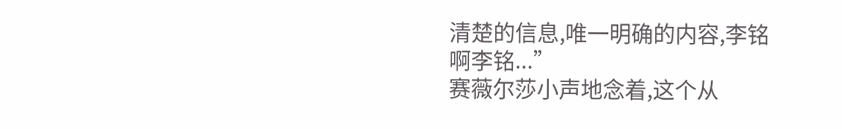清楚的信息,唯一明确的内容,李铭啊李铭...”
赛薇尔莎小声地念着,这个从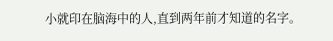小就印在脑海中的人,直到两年前才知道的名字。